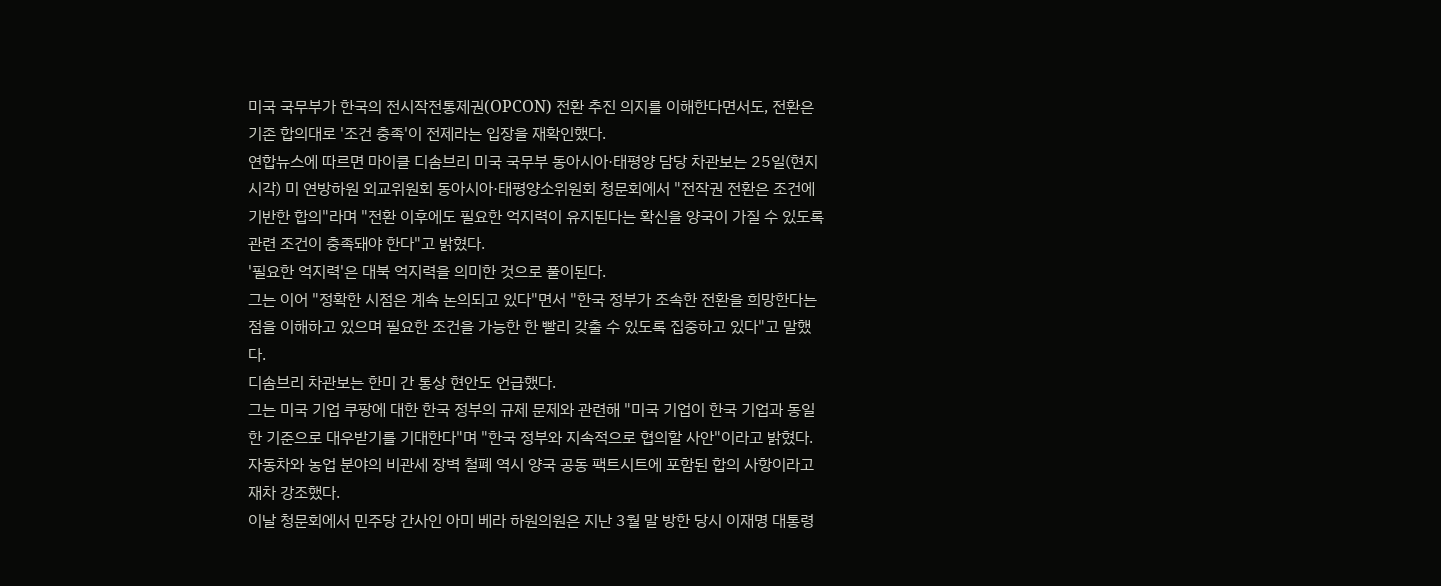미국 국무부가 한국의 전시작전통제권(OPCON) 전환 추진 의지를 이해한다면서도, 전환은 기존 합의대로 '조건 충족'이 전제라는 입장을 재확인했다.
연합뉴스에 따르면 마이클 디솜브리 미국 국무부 동아시아·태평양 담당 차관보는 25일(현지시각) 미 연방하원 외교위원회 동아시아·태평양소위원회 청문회에서 "전작권 전환은 조건에 기반한 합의"라며 "전환 이후에도 필요한 억지력이 유지된다는 확신을 양국이 가질 수 있도록 관련 조건이 충족돼야 한다"고 밝혔다.
'필요한 억지력'은 대북 억지력을 의미한 것으로 풀이된다.
그는 이어 "정확한 시점은 계속 논의되고 있다"면서 "한국 정부가 조속한 전환을 희망한다는 점을 이해하고 있으며 필요한 조건을 가능한 한 빨리 갖출 수 있도록 집중하고 있다"고 말했다.
디솜브리 차관보는 한미 간 통상 현안도 언급했다.
그는 미국 기업 쿠팡에 대한 한국 정부의 규제 문제와 관련해 "미국 기업이 한국 기업과 동일한 기준으로 대우받기를 기대한다"며 "한국 정부와 지속적으로 협의할 사안"이라고 밝혔다.
자동차와 농업 분야의 비관세 장벽 철폐 역시 양국 공동 팩트시트에 포함된 합의 사항이라고 재차 강조했다.
이날 청문회에서 민주당 간사인 아미 베라 하원의원은 지난 3월 말 방한 당시 이재명 대통령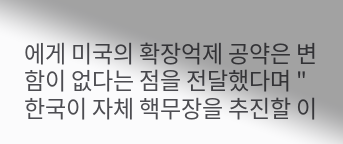에게 미국의 확장억제 공약은 변함이 없다는 점을 전달했다며 "한국이 자체 핵무장을 추진할 이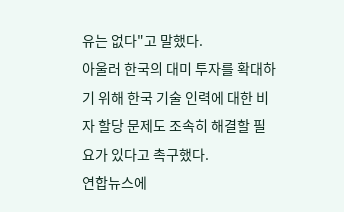유는 없다"고 말했다.
아울러 한국의 대미 투자를 확대하기 위해 한국 기술 인력에 대한 비자 할당 문제도 조속히 해결할 필요가 있다고 촉구했다.
연합뉴스에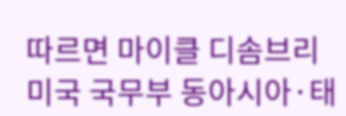따르면 마이클 디솜브리 미국 국무부 동아시아·태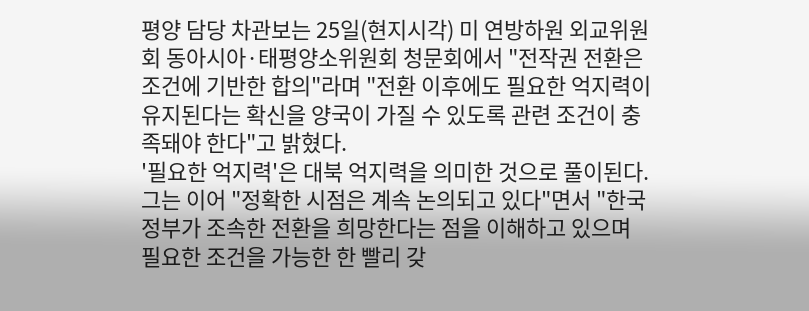평양 담당 차관보는 25일(현지시각) 미 연방하원 외교위원회 동아시아·태평양소위원회 청문회에서 "전작권 전환은 조건에 기반한 합의"라며 "전환 이후에도 필요한 억지력이 유지된다는 확신을 양국이 가질 수 있도록 관련 조건이 충족돼야 한다"고 밝혔다.
'필요한 억지력'은 대북 억지력을 의미한 것으로 풀이된다.
그는 이어 "정확한 시점은 계속 논의되고 있다"면서 "한국 정부가 조속한 전환을 희망한다는 점을 이해하고 있으며 필요한 조건을 가능한 한 빨리 갖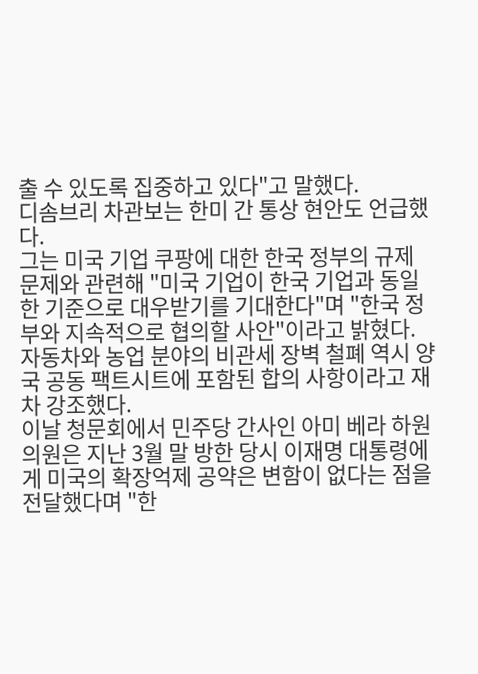출 수 있도록 집중하고 있다"고 말했다.
디솜브리 차관보는 한미 간 통상 현안도 언급했다.
그는 미국 기업 쿠팡에 대한 한국 정부의 규제 문제와 관련해 "미국 기업이 한국 기업과 동일한 기준으로 대우받기를 기대한다"며 "한국 정부와 지속적으로 협의할 사안"이라고 밝혔다.
자동차와 농업 분야의 비관세 장벽 철폐 역시 양국 공동 팩트시트에 포함된 합의 사항이라고 재차 강조했다.
이날 청문회에서 민주당 간사인 아미 베라 하원의원은 지난 3월 말 방한 당시 이재명 대통령에게 미국의 확장억제 공약은 변함이 없다는 점을 전달했다며 "한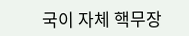국이 자체 핵무장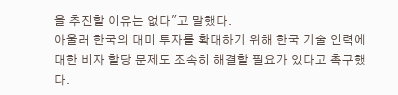을 추진할 이유는 없다"고 말했다.
아울러 한국의 대미 투자를 확대하기 위해 한국 기술 인력에 대한 비자 할당 문제도 조속히 해결할 필요가 있다고 촉구했다.